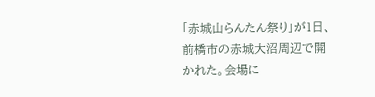「赤城山らんたん祭り」が1日、前橋市の赤城大沼周辺で開かれた。会場に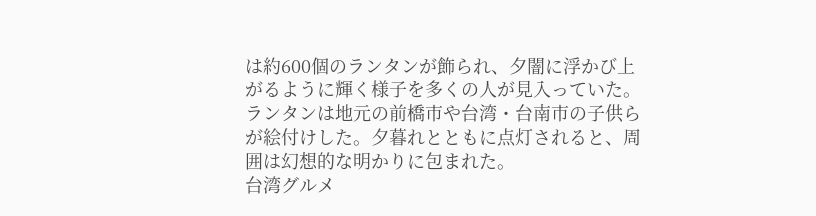は約600個のランタンが飾られ、夕闇に浮かび上がるように輝く様子を多くの人が見入っていた。
ランタンは地元の前橋市や台湾・台南市の子供らが絵付けした。夕暮れとともに点灯されると、周囲は幻想的な明かりに包まれた。
台湾グルメ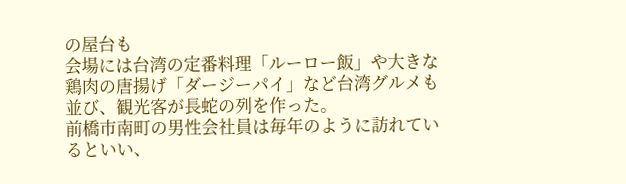の屋台も
会場には台湾の定番料理「ルーロー飯」や大きな鶏肉の唐揚げ「ダージーパイ」など台湾グルメも並び、観光客が長蛇の列を作った。
前橋市南町の男性会社員は毎年のように訪れているといい、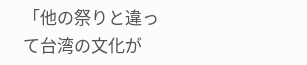「他の祭りと違って台湾の文化が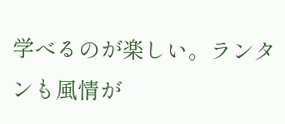学べるのが楽しい。ランタンも風情が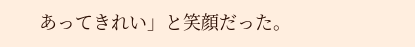あってきれい」と笑顔だった。